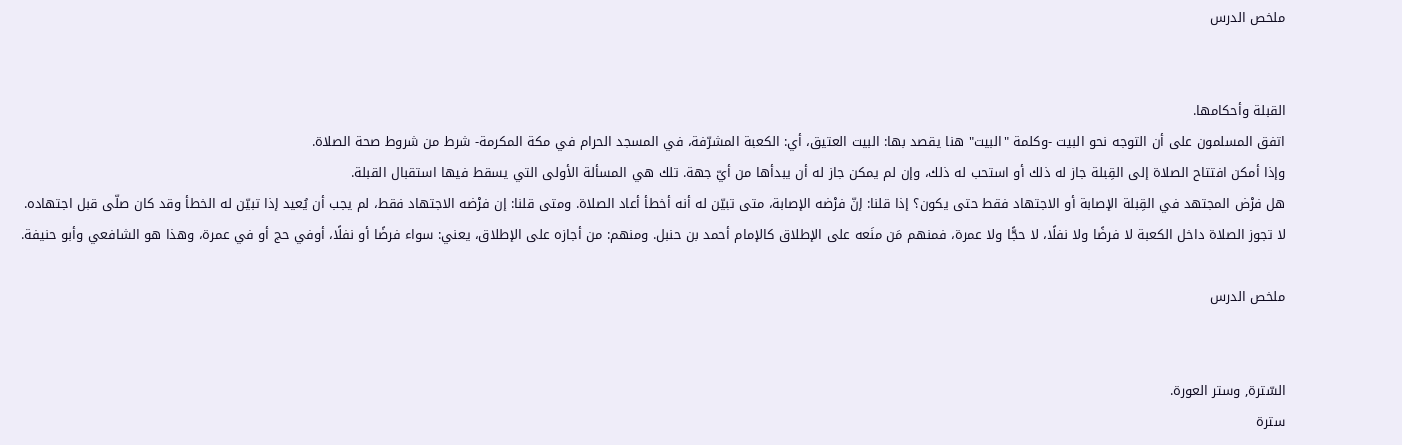ملخص الدرس


القبلة وأحكامها.
اتفق المسلمون على أن التوجه نحو البيت -وكلمة "البيت" هنا يقصد بها: البيت العتيق، أي: الكعبة المشرّفة، في المسجد الحرام في مكة المكرمة- شرط من شروط صحة الصلاة.
وإذا أمكن افتتاح الصلاة إلى القِبلة جاز له ذلك أو استحب له ذلك، وإن لم يمكن جاز له أن يبدأها من أيّ جهة. تلك هي المسألة الأولى التي يسقط فيها استقبال القبلة.
هل فرْض المجتهد في القِبلة الإصابة أو الاجتهاد فقط حتى يكون؟ إذا قلنا: إنّ فرْضه الإصابة، متى تبيّن له أنه أخطأ أعاد الصلاة. ومتى قلنا: إن فرْضه الاجتهاد فقط، لم يجب أن يُعيد إذا تبيّن له الخطأ وقد كان صلّى قبل اجتهاده.
لا تجوز الصلاة داخل الكعبة لا فرضًا ولا نفلًا، لا حجًّا ولا عمرة، فمنهم مَن منَعه على الإطلاق كالإمام أحمد بن حنبل. ومنهم: من أجازه على الإطلاق، يعني: سواء فرضًا أو نفلًا، أوفي حج أو في عمرة، وهذا هو الشافعي وأبو حنيفة.

ملخص الدرس


السّترة, وستر العورة.
سترة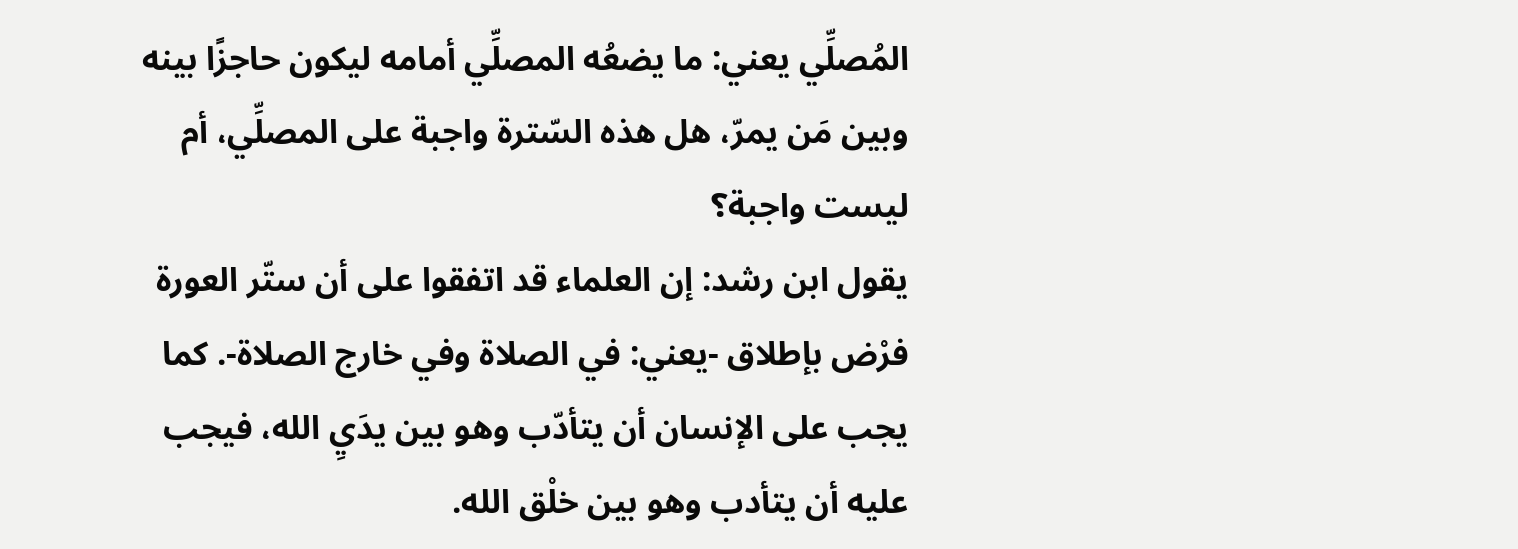المُصلِّي يعني: ما يضعُه المصلِّي أمامه ليكون حاجزًا بينه وبين مَن يمرّ، هل هذه السّترة واجبة على المصلِّي، أم ليست واجبة؟
يقول ابن رشد: إن العلماء قد اتفقوا على أن ستّر العورة فرْض بإطلاق -يعني: في الصلاة وفي خارج الصلاة-. كما يجب على الإنسان أن يتأدّب وهو بين يدَيِ الله، فيجب عليه أن يتأدب وهو بين خلْق الله.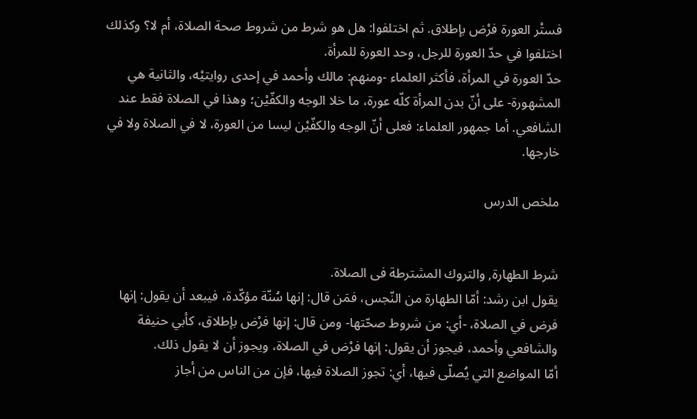فستْر العورة فرْض بإطلاق. ثم اختلفوا: هل هو شرط من شروط صحة الصلاة، أم لا؟ وكذلك اختلفوا في حدّ العورة للرجل، وحد العورة للمرأة.
حدّ العورة في المرأة، فأكثر العلماء -ومنهم: مالك وأحمد في إحدى روايتيْه، والثانية هي المشهورة- على أنّ بدن المرأة كلّه عورة، ما خلا الوجه والكفّيْن؛ وهذا في الصلاة فقط عند الشافعي. أما جمهور العلماء: فعلى أنّ الوجه والكفّيْن ليسا من العورة، لا في الصلاة ولا في خارجها.

ملخص الدرس


شرط الطهارة, والتروك المشترطة فى الصلاة.
يقول ابن رشد: أمّا الطهارة من النّجس، فمَن قال: إنها سُنّة مؤكّدة، فيبعد أن يقول: إنها فرض في الصلاة، -أي: من شروط صحّتها- ومن قال: إنها فرْض بإطلاق، كأبي حنيفة والشافعي وأحمد، فيجوز أن يقول: إنها فرْض في الصلاة، ويجوز أن لا يقول ذلك.
أمّا المواضع التي يُصلّى فيها، أي: تجوز الصلاة فيها، فإن من الناس من أجاز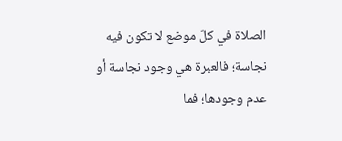الصلاة في كلّ موضع لا تكون فيه نجاسة؛ فالعبرة هي وجود نجاسة أو عدم وجودها؛ فما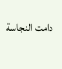دامت النجاسة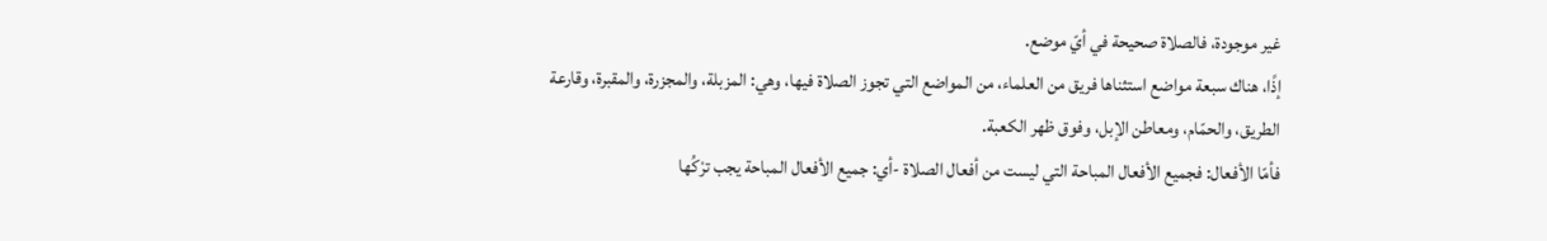غير موجودة، فالصلاة صحيحة في أيّ موضع.
إذًا، هناك سبعة مواضع استثناها فريق من العلماء، من المواضع التي تجوز الصلاة فيها، وهي: المزبلة، والمجزرة، والمقبرة، وقارعة الطريق، والحمّام، ومعاطن الإبل، وفوق ظهر الكعبة.
فأمّا الأفعال: فجميع الأفعال المباحة التي ليست من أفعال الصلاة -أي: جميع الأفعال المباحة يجب ترْكُها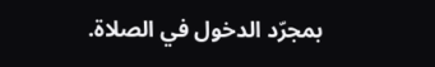بمجرّد الدخول في الصلاة.